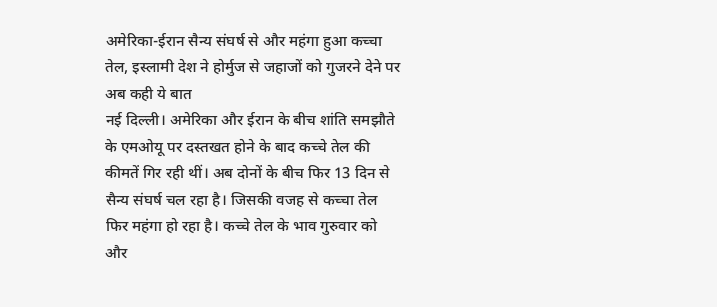अमेरिका-ईरान सैन्य संघर्ष से और महंगा हुआ कच्चा तेल, इस्लामी देश ने होर्मुज से जहाजों को गुजरने देने पर अब कही ये बात
नई दिल्ली। अमेरिका और ईरान के बीच शांति समझौते के एमओयू पर दस्तखत होने के बाद कच्चे तेल की कीमतें गिर रही थीं। अब दोनों के बीच फिर 13 दिन से सैन्य संघर्ष चल रहा है। जिसकी वजह से कच्चा तेल फिर महंगा हो रहा है। कच्चे तेल के भाव गुरुवार को और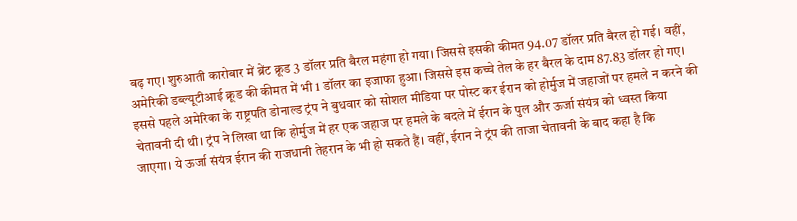बढ़ गए। शुरुआती कारोबार में ब्रेंट क्रूड 3 डॉलर प्रति बैरल महंगा हो गया। जिससे इसकी कीमत 94.07 डॉलर प्रति बैरल हो गई। वहीं, अमेरिकी डब्ल्यूटीआई क्रूड की कीमत में भी 1 डॉलर का इजाफा हुआ। जिससे इस कच्चे तेल के हर बैरल के दाम 87.83 डॉलर हो गए।
इससे पहले अमेरिका के राष्ट्रपति डोनाल्ड ट्रंप ने बुधवार को सोशल मीडिया पर पोस्ट कर ईरान को होर्मुज में जहाजों पर हमले न करने की चेतावनी दी थी। ट्रंप ने लिखा था कि होर्मुज में हर एक जहाज पर हमले के बदले में ईरान के पुल और ऊर्जा संयंत्र को ध्वस्त किया जाएगा। ये ऊर्जा संयंत्र ईरान की राजधानी तेहरान के भी हो सकते हैं। वहीं, ईरान ने ट्रंप की ताजा चेतावनी के बाद कहा है कि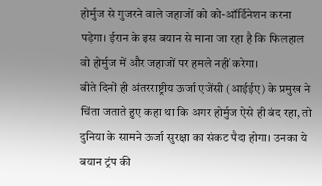होर्मुज से गुजरने वाले जहाजों को को-ऑर्डिनेशन करना पड़ेगा। ईरान के इस बयान से माना जा रहा है कि फिलहाल वो होर्मुज में और जहाजों पर हमले नहीं करेगा।
बीते दिनों ही अंतरराष्ट्रीय ऊर्जा एजेंसी (आईईए) के प्रमुख ने चिंता जताते हुए कहा था कि अगर होर्मुज ऐसे ही बंद रहा, तो दुनिया के सामने ऊर्जा सुरक्षा का संकट पैदा होगा। उनका ये बयान ट्रंप की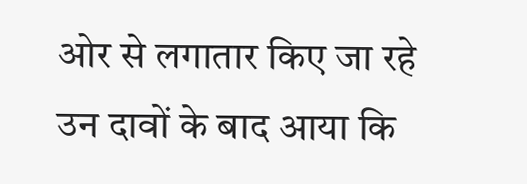ओर से लगातार किए जा रहे उन दावों के बाद आया कि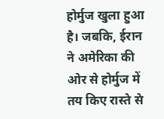होर्मुज खुला हुआ है। जबकि, ईरान ने अमेरिका की ओर से होर्मुज में तय किए रास्ते से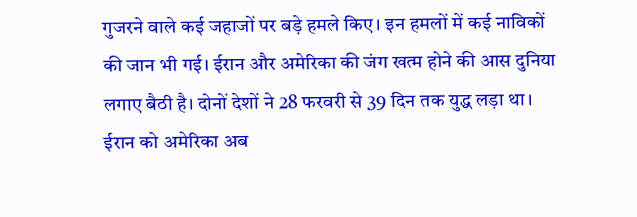गुजरने वाले कई जहाजों पर बड़े हमले किए। इन हमलों में कई नाविकों की जान भी गई। ईरान और अमेरिका की जंग खत्म होने की आस दुनिया लगाए बैठी है। दोनों देशों ने 28 फरवरी से 39 दिन तक युद्ध लड़ा था। ईरान को अमेरिका अब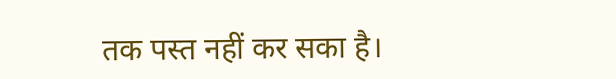तक पस्त नहीं कर सका है।